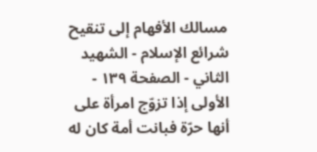مسالك الأفهام إلى تنقيح شرائع الإسلام - الشهيد الثاني - الصفحة ١٣٩ - الأولى إذا تزوّج امرأة على أنها حرّة فبانت أمة كان له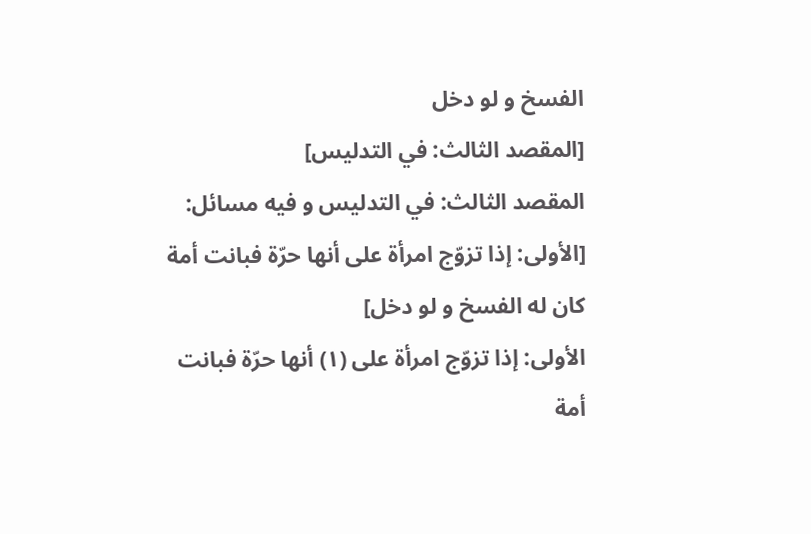الفسخ و لو دخل
[المقصد الثالث: في التدليس]
المقصد الثالث: في التدليس و فيه مسائل:
[الأولى: إذا تزوّج امرأة على أنها حرّة فبانت أمة كان له الفسخ و لو دخل]
الأولى: إذا تزوّج امرأة على (١) أنها حرّة فبانت أمة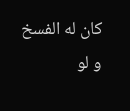كان له الفسخ و لو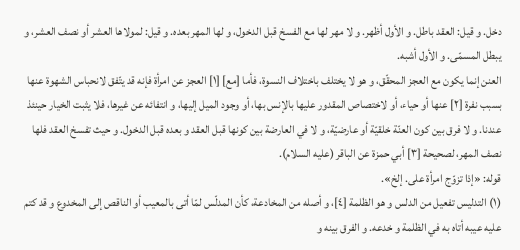دخل. و قيل: العقد باطل. و الأول أظهر. و لا مهر لها مع الفسخ قبل الدخول، و لها المهر بعده. و قيل: لمولاها العشر أو نصف العشر، و يبطل المسمّى. و الأول أشبه.
العنن إنما يكون مع العجز المحقّق، و هو لا يختلف باختلاف النسوة، فأما [مع] [١] العجز عن امرأة فإنه قد يتّفق لانحباس الشهوة عنها بسبب نفرة [٢] عنها أو حياء، أو لاختصاص المقدور عليها بالإنس بها، أو وجود الميل إليها، و انتفائه عن غيرها، فلا يثبت الخيار حينئذ عندنا. و لا فرق بين كون العنّة خلقيّة أو عارضيّة، و لا في العارضة بين كونها قبل العقد و بعده قبل الدخول. و حيث تفسخ العقد فلها نصف المهر، لصحيحة [٣] أبي حمزة عن الباقر (عليه السلام).
قوله: «إذا تزوّج امرأة على. إلخ».
(١) التدليس تفعيل من الدلس و هو الظلمة [٤]، و أصله من المخادعة، كأن المدلّس لمّا أتى بالمعيب أو الناقص إلى المخدوع و قد كتم عليه عيبه أتاه به في الظلمة و خدعه. و الفرق بينه و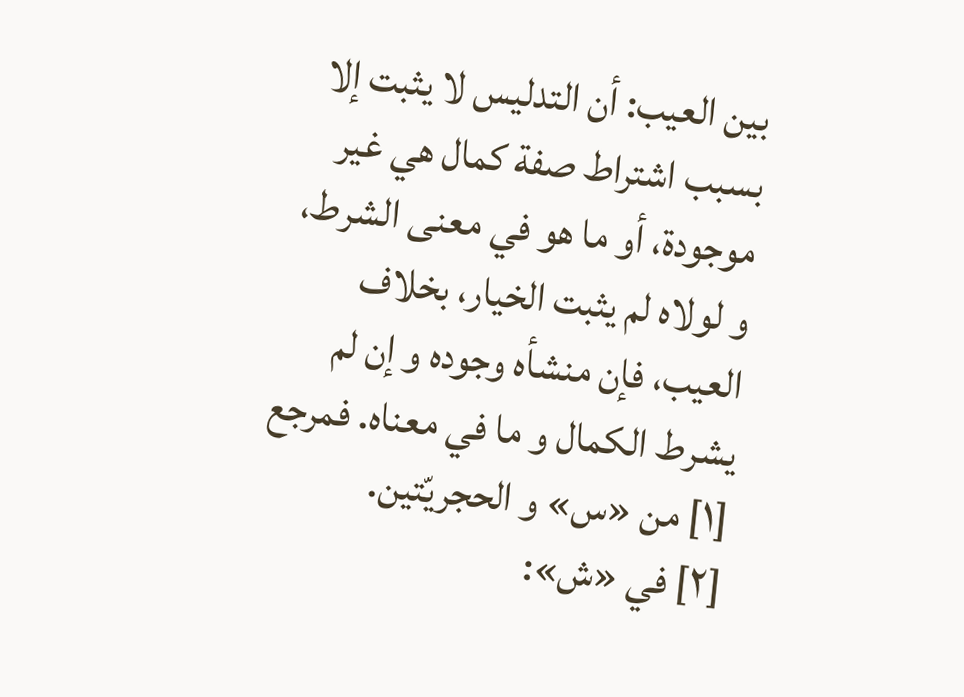بين العيب: أن التدليس لا يثبت إلا بسبب اشتراط صفة كمال هي غير موجودة، أو ما هو في معنى الشرط، و لولاه لم يثبت الخيار، بخلاف العيب، فإن منشأه وجوده و إن لم يشرط الكمال و ما في معناه. فمرجع
[١] من «س» و الحجريّتين.
[٢] في «ش»: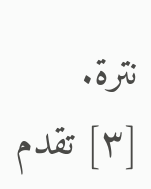نترة.
[٣] تقدم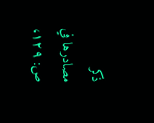ذكر مصادرها في ص: ١٢٩،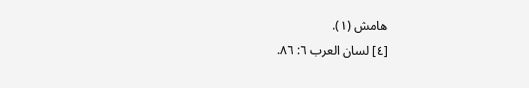هامش (١).
[٤] لسان العرب ٦: ٨٦.